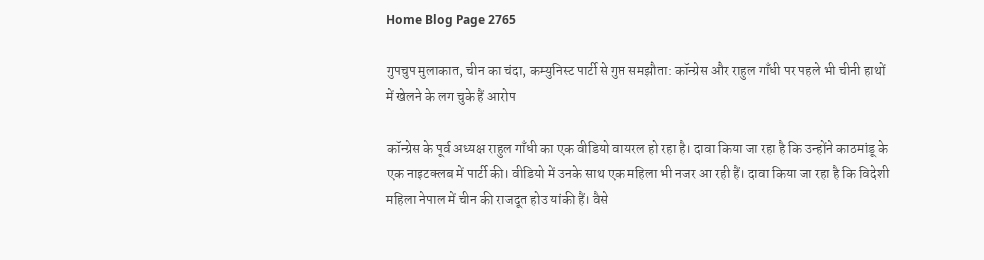Home Blog Page 2765

गुपचुप मुलाकात, चीन का चंदा, कम्युनिस्ट पार्टी से गुप्त समझौता: कॉन्ग्रेस और राहुल गाँधी पर पहले भी चीनी हाथों में खेलने के लग चुके हैं आरोप

कॉन्ग्रेस के पूर्व अध्यक्ष राहुल गाँधी का एक वीडियो वायरल हो रहा है। दावा किया जा रहा है कि उन्होंने काठमांडू के एक नाइटक्लब में पार्टी की। वीडियो में उनके साथ एक महिला भी नजर आ रही हैं। दावा किया जा रहा है कि विदेशी महिला नेपाल में चीन की राजदूत होउ यांकी हैं। वैसे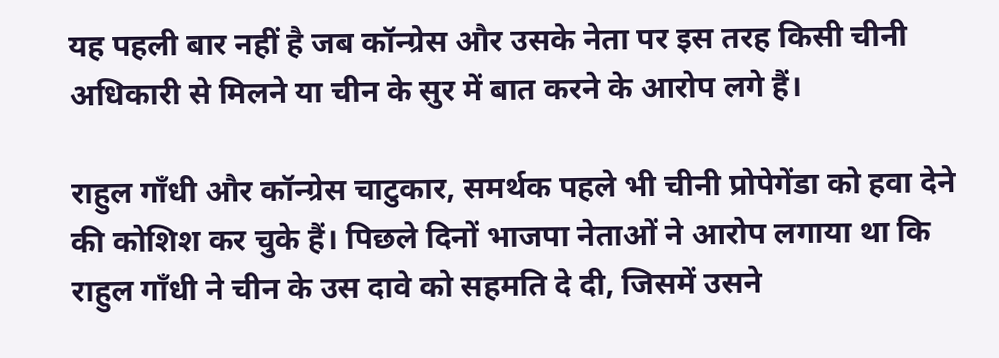यह पहली बार नहीं है जब कॉन्ग्रेस और उसके नेता पर इस तरह किसी चीनी अधिकारी से मिलने या चीन के सुर में बात करने के आरोप लगे हैं।

राहुल गाँधी और कॉन्ग्रेस चाटुकार, समर्थक पहले भी चीनी प्रोपेगेंडा को हवा देने की कोशिश कर चुके हैं। पिछले दिनों भाजपा नेताओं ने आरोप लगाया था कि राहुल गाँधी ने चीन के उस दावे को सहमति दे दी, जिसमें उसने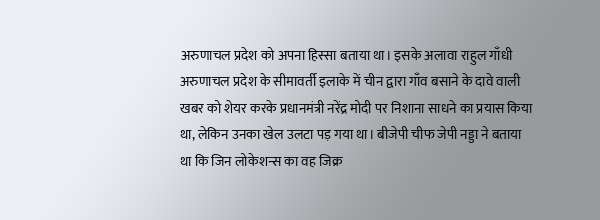अरुणाचल प्रदेश को अपना हिस्सा बताया था। इसके अलावा राहुल गाँधी अरुणाचल प्रदेश के सीमावर्ती इलाके में चीन द्वारा गाँव बसाने के दावे वाली खबर को शेयर करके प्रधानमंत्री नरेंद्र मोदी पर निशाना साधने का प्रयास किया था, लेकिन उनका खेल उलटा पड़ गया था। बीजेपी चीफ जेपी नड्डा ने बताया था कि जिन लोकेशन्स का वह जिक्र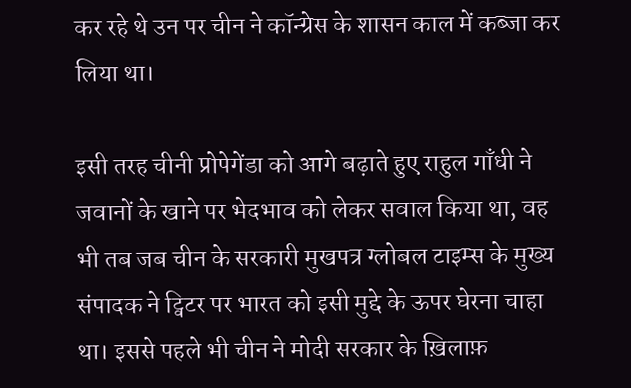कर रहे थे उन पर चीन ने कॉन्ग्रेस के शासन काल में कब्जा कर लिया था।

इसी तरह चीनी प्रोपेगेंडा को आगे बढ़ाते हुए राहुल गाँधी ने जवानों के खाने पर भेदभाव को लेकर सवाल किया था, वह भी तब जब चीन के सरकारी मुखपत्र ग्लोबल टाइम्स के मुख्य संपादक ने ट्विटर पर भारत को इसी मुद्दे के ऊपर घेरना चाहा था। इससे पहले भी चीन ने मोदी सरकार के ख़िलाफ़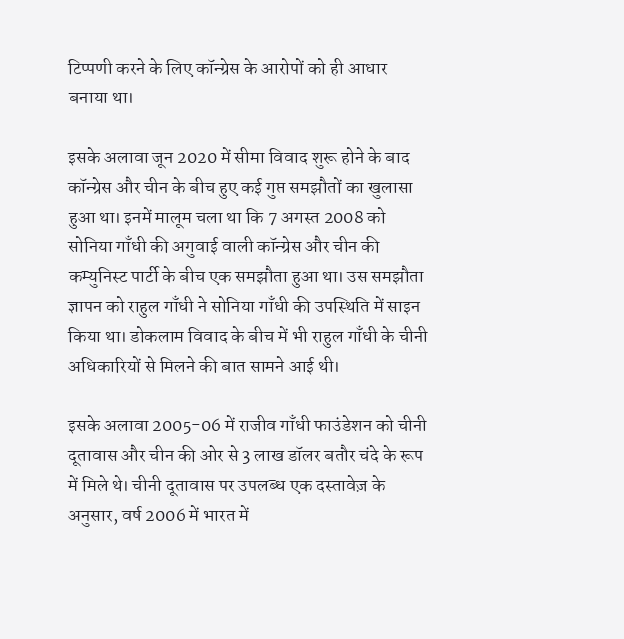टिप्पणी करने के लिए कॉन्ग्रेस के आरोपों को ही आधार बनाया था।

इसके अलावा जून 2020 में सीमा विवाद शुरू होने के बाद कॉन्ग्रेस और चीन के बीच हुए कई गुप्त समझौतों का खुलासा हुआ था। इनमें मालूम चला था कि 7 अगस्त 2008 को सोनिया गाँधी की अगुवाई वाली कॉन्ग्रेस और चीन की कम्युनिस्ट पार्टी के बीच एक समझौता हुआ था। उस समझौता ज्ञापन को राहुल गाँधी ने सोनिया गाँधी की उपस्थिति में साइन किया था। डोकलाम विवाद के बीच में भी राहुल गाँधी के चीनी अधिकारियों से मिलने की बात सामने आई थी।

इसके अलावा 2005-06 में राजीव गाँधी फाउंडेशन को चीनी दूतावास और चीन की ओर से 3 लाख डॉलर बतौर चंदे के रूप में मिले थे। चीनी दूतावास पर उपलब्ध एक दस्तावेज़ के अनुसार, वर्ष 2006 में भारत में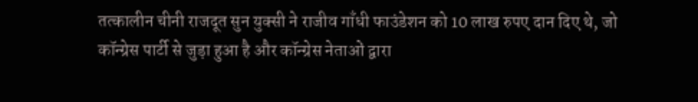तत्कालीन चीनी राजदूत सुन युक्सी ने राजीव गाँधी फाउंडेशन को 10 लाख रुपए दान दिए थे, जो कॉन्ग्रेस पार्टी से जुड़ा हुआ है और कॉन्ग्रेस नेताओं द्वारा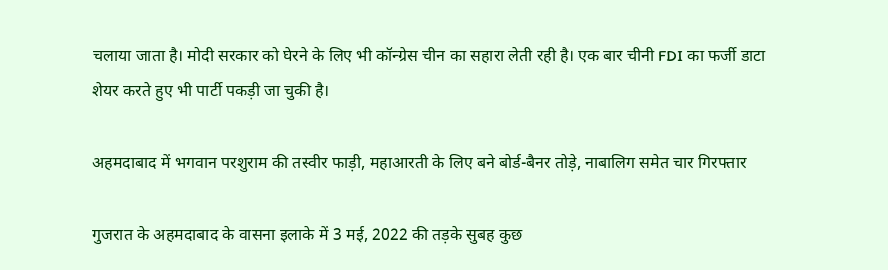चलाया जाता है। मोदी सरकार को घेरने के लिए भी कॉन्ग्रेस चीन का सहारा लेती रही है। एक बार चीनी FDI का फर्जी डाटा शेयर करते हुए भी पार्टी पकड़ी जा चुकी है।

अहमदाबाद में भगवान परशुराम की तस्वीर फाड़ी, महाआरती के लिए बने बोर्ड-बैनर तोड़े, नाबालिग समेत चार गिरफ्तार

गुजरात के अहमदाबाद के वासना इलाके में 3 मई, 2022 की तड़के सुबह कुछ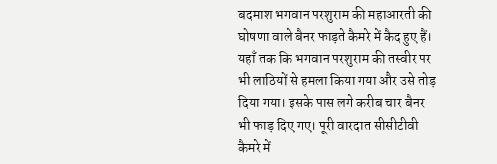बदमाश भगवान परशुराम की महाआरती की घोषणा वाले बैनर फाड़ते कैमरे में कैद हुए हैं। यहाँ तक कि भगवान परशुराम की तस्वीर पर भी लाठियों से हमला किया गया और उसे तोड़ दिया गया। इसके पास लगे करीब चार बैनर भी फाड़ दिए गए। पूरी वारदात सीसीटीवी कैमरे में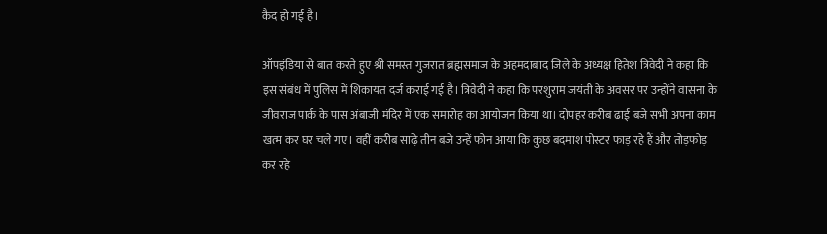कैद हो गई है।

ऑपइंडिया से बात करते हुए श्री समस्त गुजरात ब्रह्मसमाज के अहमदाबाद जिले के अध्यक्ष हितेश त्रिवेदी ने कहा कि इस संबंध में पुलिस में शिकायत दर्ज कराई गई है। त्रिवेदी ने कहा कि परशुराम जयंती के अवसर पर उन्होंने वासना के जीवराज पार्क के पास अंबाजी मंदिर में एक समारोह का आयोजन किया था। दोपहर करीब ढाई बजे सभी अपना काम खत्म कर घर चले गए। वहीं करीब साढ़े तीन बजे उन्हें फोन आया कि कुछ बदमाश पोस्टर फाड़ रहे हैं और तोड़फोड़ कर रहे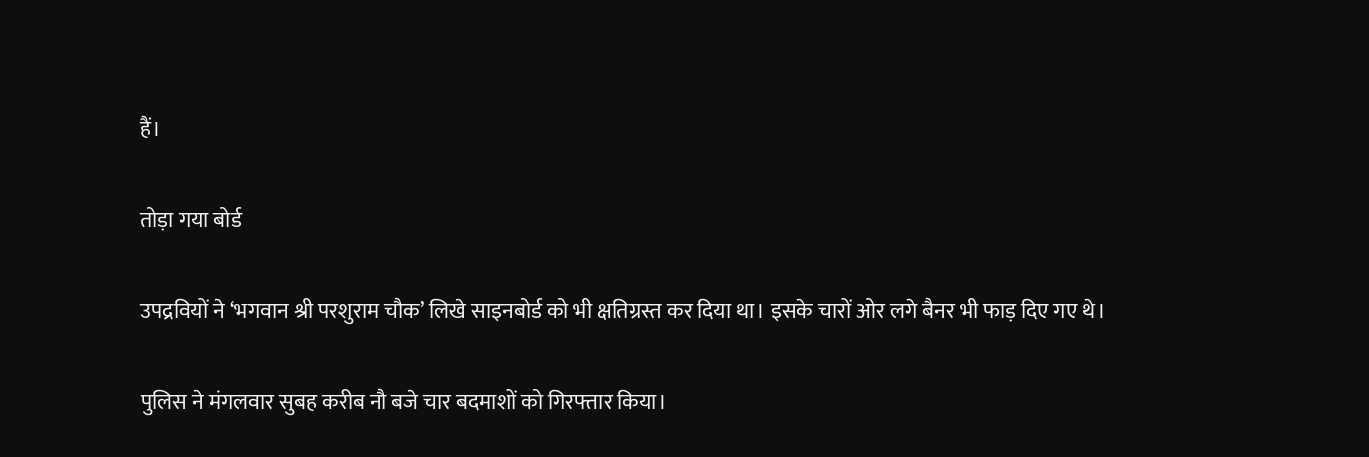हैं।

तोड़ा गया बोर्ड

उपद्रवियों ने ‘भगवान श्री परशुराम चौक’ लिखे साइनबोर्ड को भी क्षतिग्रस्त कर दिया था। इसके चारों ओर लगे बैनर भी फाड़ दिए गए थे।

पुलिस ने मंगलवार सुबह करीब नौ बजे चार बदमाशों को गिरफ्तार किया।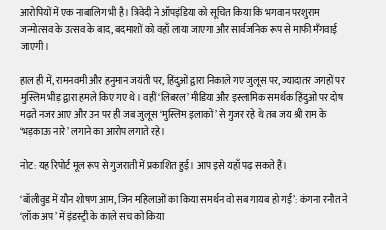आरोपियों में एक नाबालिग भी है। त्रिवेदी ने ऑपइंडिया को सूचित किया कि भगवान परशुराम जन्मोत्सव के उत्सव के बाद, बदमाशों को वहाँ लाया जाएगा और सार्वजनिक रूप से माफी मँगवाई जाएगी।

हाल ही में, रामनवमी और हनुमान जयंती पर, हिंदुओं द्वारा निकाले गए जुलूस पर, ज्यादातर जगहों पर मुस्लिम भीड़ द्वारा हमले किए गए थे। वहीं ‘लिबरल’ मीडिया और इस्लामिक समर्थक हिंदुओं पर दोष मढ़ते नजर आए और उन पर ही जब जुलूस ‘मुस्लिम इलाकों’ से गुजर रहे थे तब जय श्री राम के ‘भड़काऊ नारे’ लगाने का आरोप लगाते रहे।

नोट: यह रिपोर्ट मूल रूप से गुजराती में प्रकाशित हुई। आप इसे यहाँ पढ़ सकते हैं।

‘बॉलीवुड में यौन शोषण आम, जिन महिलाओं का किया समर्थन वो सब गायब हो गईं’: कंगना रनौत ने ‘लॉक अप’ में इंडस्ट्री के काले सच को किया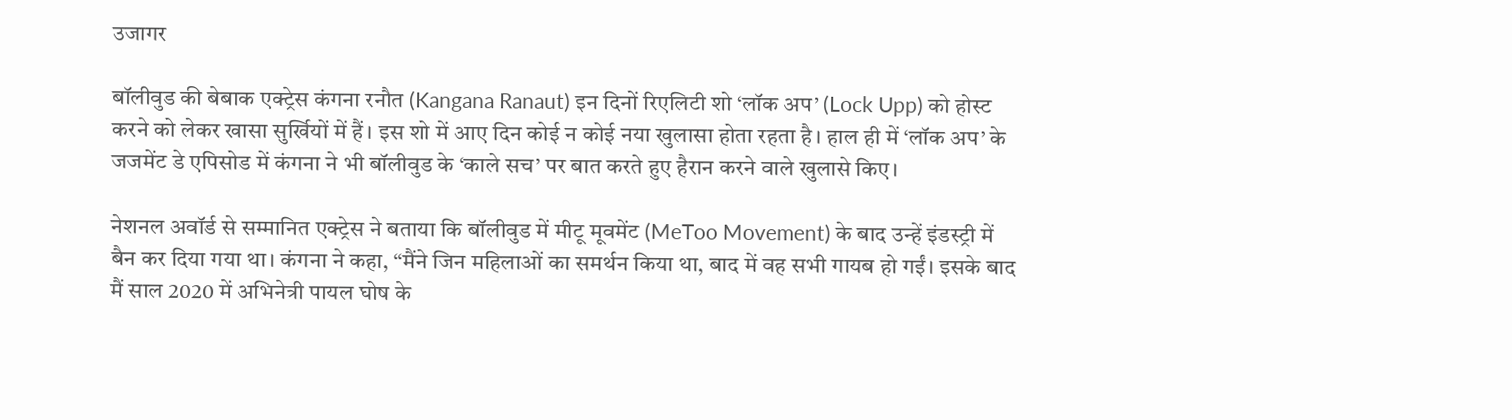उजागर

बॉलीवुड की बेबाक एक्ट्रेस कंगना रनौत (Kangana Ranaut) इन दिनों रिएलिटी शो ‘लॉक अप’ (Lock Upp) को होस्ट करने को लेकर खासा सुर्खियों में हैं। इस शो में आए दिन कोई न कोई नया खुलासा होता रहता है। हाल ही में ‘लॉक अप’ के जजमेंट डे एपिसोड में कंगना ने भी बॉलीवुड के ‘काले सच’ पर बात करते हुए हैरान करने वाले खुलासे किए।

नेशनल अवॉर्ड से सम्मानित एक्ट्रेस ने बताया कि बॉलीवुड में मीटू मूवमेंट (MeToo Movement) के बाद उन्हें इंडस्ट्री में बैन कर दिया गया था। कंगना ने कहा, “मैंने जिन महिलाओं का समर्थन किया था, बाद में वह सभी गायब हो गईं। इसके बाद मैं साल 2020 में अभिनेत्री पायल घोष के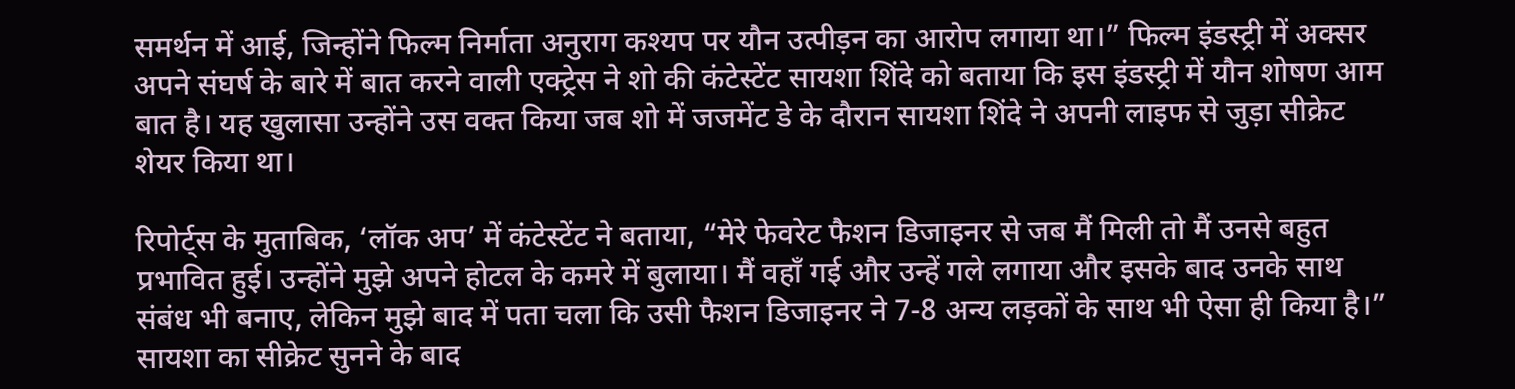समर्थन में आई, जिन्होंने फिल्म निर्माता अनुराग कश्यप पर यौन उत्पीड़न का आरोप लगाया था।” फिल्म इंडस्ट्री में अक्सर अपने संघर्ष के बारे में बात करने वाली एक्ट्रेस ने शो की कंटेस्टेंट सायशा शिंदे को बताया कि इस इंडस्ट्री में यौन शोषण आम बात है। यह खुलासा उन्होंने उस वक्त किया जब शो में जजमेंट डे के दौरान सायशा शिंदे ने अपनी लाइफ से जुड़ा सीक्रेट शेयर किया था।

रिपोर्ट्स के मुताबिक, ‘लॉक अप’ में कंटेस्टेंट ने बताया, “मेरे फेवरेट फैशन डिजाइनर से जब मैं मिली तो मैं उनसे बहुत प्रभावित हुई। उन्होंने मुझे अपने होटल के कमरे में बुलाया। मैं वहाँ गई और उन्हें गले लगाया और इसके बाद उनके साथ संबंध भी बनाए, लेकिन मुझे बाद में पता चला कि उसी फैशन डिजाइनर ने 7-8 अन्य लड़कों के साथ भी ऐसा ही किया है।” सायशा का सीक्रेट सुनने के बाद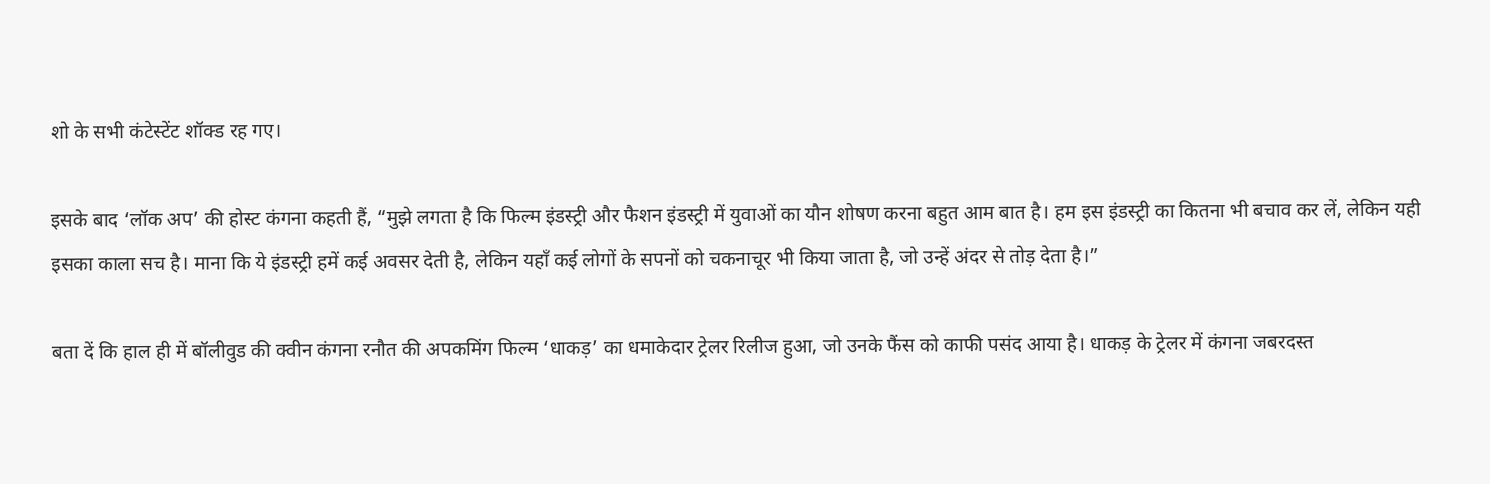शो के सभी कंटेस्टेंट शॉक्ड रह गए।

इसके बाद ‘लॉक अप’ की होस्ट कंगना कहती हैं, “मुझे लगता है कि फिल्म इंडस्ट्री और फैशन इंडस्ट्री में युवाओं का यौन शोषण करना बहुत आम बात है। हम इस इंडस्ट्री का कितना भी बचाव कर लें, लेकिन यही इसका काला सच है। माना कि ये इंडस्ट्री हमें कई अवसर देती है, लेकिन यहाँ कई लोगों के सपनों को चकनाचूर भी किया जाता है, जो उन्हें अंदर से तोड़ देता है।”

बता दें कि हाल ही में बॉलीवुड की क्वीन कंगना रनौत की अपकमिंग फिल्म ‘धाकड़’ का धमाकेदार ट्रेलर रिलीज हुआ, जो उनके फैंस को काफी पसंद आया है। धाकड़ के ट्रेलर में कंगना जबरदस्त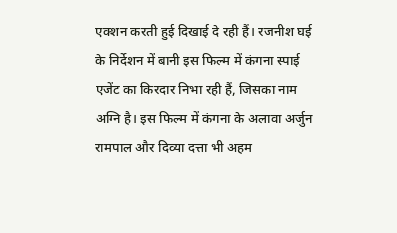एक्शन करती हुई दिखाई दे रही हैं। रजनीश घई के निर्देशन में बानी इस फिल्म में कंगना स्पाई एजेंट का किरदार निभा रही हैं, जिसका नाम अग्नि है। इस फिल्म में कंगना के अलावा अर्जुन रामपाल और दिव्या दत्ता भी अहम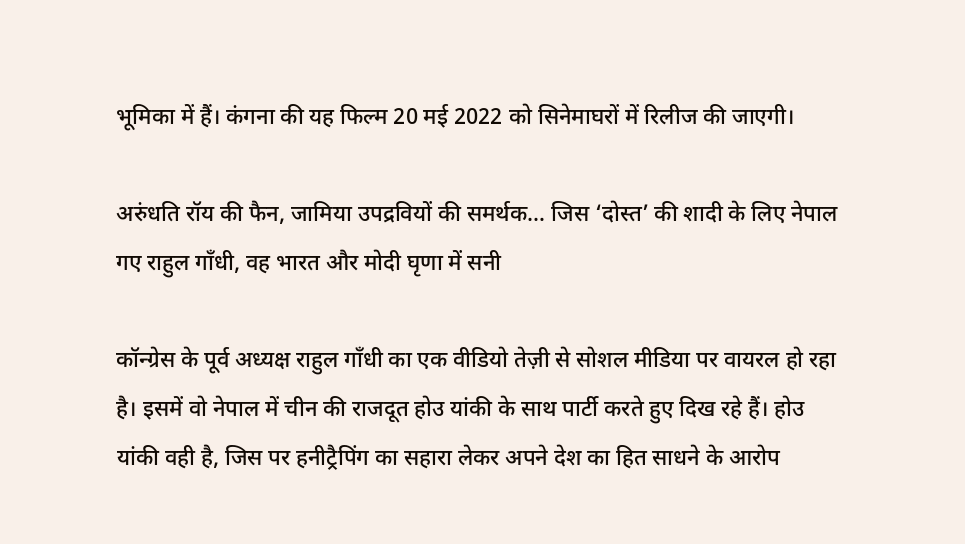भूमिका में हैं। कंगना की यह फिल्म 20 मई 2022 को सिनेमाघरों में रिलीज की जाएगी।

अरुंधति रॉय की फैन, जामिया उपद्रवियों की समर्थक… जिस ‘दोस्त’ की शादी के लिए नेपाल गए राहुल गाँधी, वह भारत और मोदी घृणा में सनी

कॉन्ग्रेस के पूर्व अध्यक्ष राहुल गाँधी का एक वीडियो तेज़ी से सोशल मीडिया पर वायरल हो रहा है। इसमें वो नेपाल में चीन की राजदूत होउ यांकी के साथ पार्टी करते हुए दिख रहे हैं। होउ यांकी वही है, जिस पर हनीट्रैपिंग का सहारा लेकर अपने देश का हित साधने के आरोप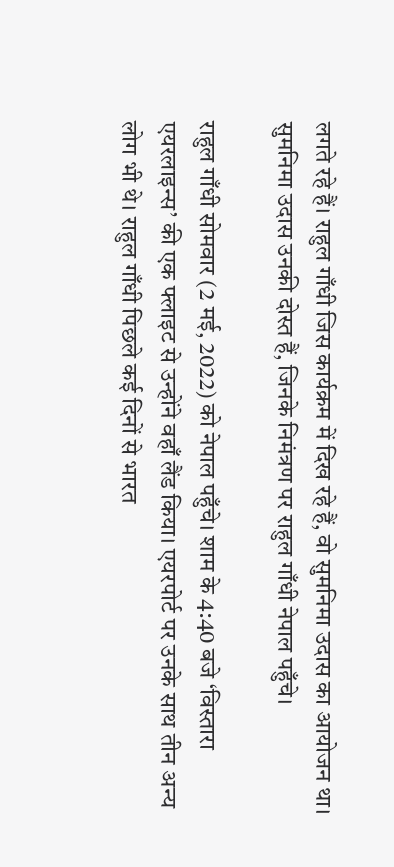लगते रहे हैं। राहुल गाँधी जिस कार्यक्रम में दिख रहे हैं, वो सुमनिमा उदास का आयोजन था। सुमनिमा उदास उनकी दोस्त हैं, जिनके निमंत्रण पर राहुल गाँधी नेपाल पहुँचे।

राहुल गाँधी सोमवार (2 मई, 2022) को नेपाल पहुँचे। शाम के 4:40 बजे ‘विस्तारा एयरलाइन्स’ की एक फ्लाइट से उन्होंने वहाँ लैंड किया। एयरपोर्ट पर उनके साथ तीन अन्य लोग भी थे। राहुल गाँधी पिछले कई दिनों से भारत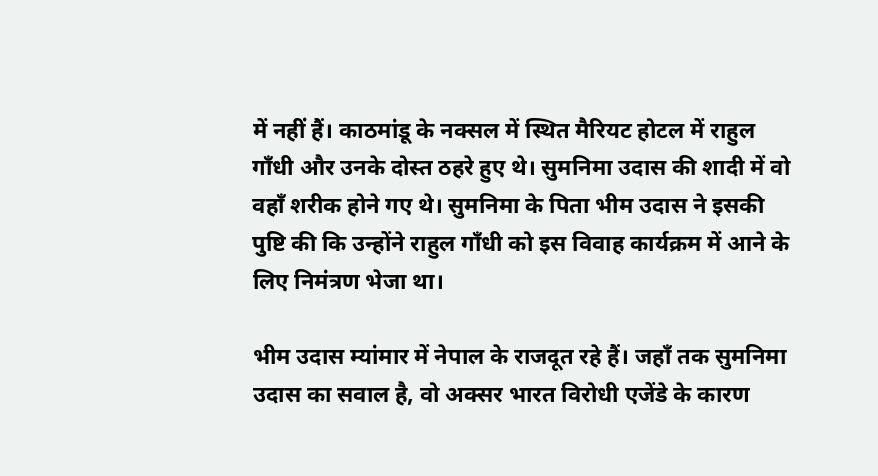में नहीं हैं। काठमांडू के नक्सल में स्थित मैरियट होटल में राहुल गाँधी और उनके दोस्त ठहरे हुए थे। सुमनिमा उदास की शादी में वो वहाँ शरीक होने गए थे। सुमनिमा के पिता भीम उदास ने इसकी पुष्टि की कि उन्होंने राहुल गाँधी को इस विवाह कार्यक्रम में आने के लिए निमंत्रण भेजा था।

भीम उदास म्यांमार में नेपाल के राजदूत रहे हैं। जहाँ तक सुमनिमा उदास का सवाल है, वो अक्सर भारत विरोधी एजेंडे के कारण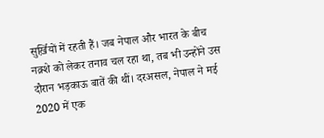सुर्ख़ियों में रहती हैं। जब नेपाल और भारत के बीच नक़्शे को लेकर तनाव चल रहा था, तब भी उन्होंने उस दौरान भड़काऊ बातें की थीं। दरअसल, नेपाल ने मई 2020 में एक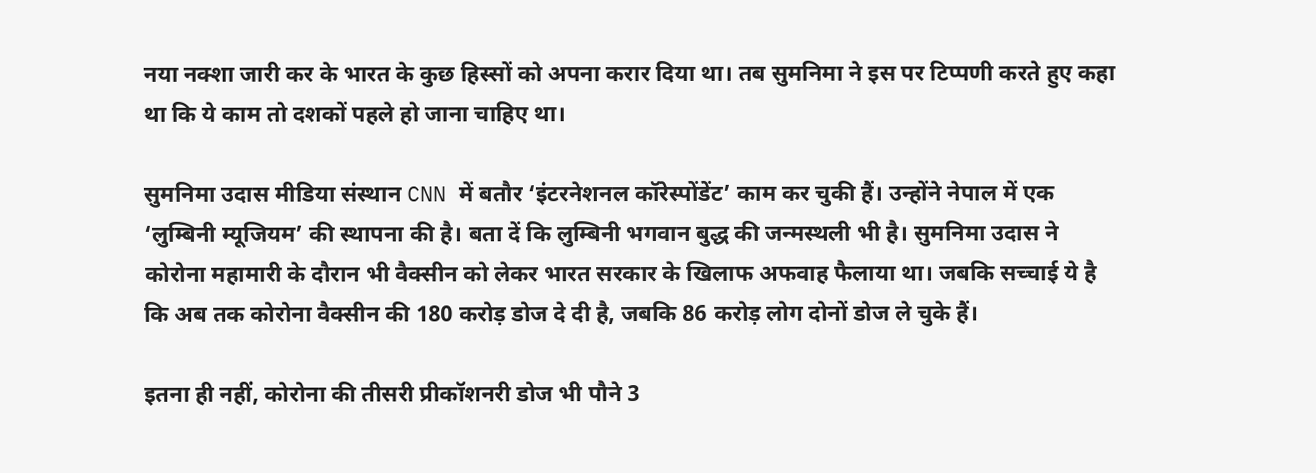नया नक्शा जारी कर के भारत के कुछ हिस्सों को अपना करार दिया था। तब सुमनिमा ने इस पर टिप्पणी करते हुए कहा था कि ये काम तो दशकों पहले हो जाना चाहिए था।

सुमनिमा उदास मीडिया संस्थान CNN में बतौर ‘इंटरनेशनल कॉरेस्पोंडेंट’ काम कर चुकी हैं। उन्होंने नेपाल में एक ‘लुम्बिनी म्यूजियम’ की स्थापना की है। बता दें कि लुम्बिनी भगवान बुद्ध की जन्मस्थली भी है। सुमनिमा उदास ने कोरोना महामारी के दौरान भी वैक्सीन को लेकर भारत सरकार के खिलाफ अफवाह फैलाया था। जबकि सच्चाई ये है कि अब तक कोरोना वैक्सीन की 180 करोड़ डोज दे दी है, जबकि 86 करोड़ लोग दोनों डोज ले चुके हैं।

इतना ही नहीं, कोरोना की तीसरी प्रीकॉशनरी डोज भी पौने 3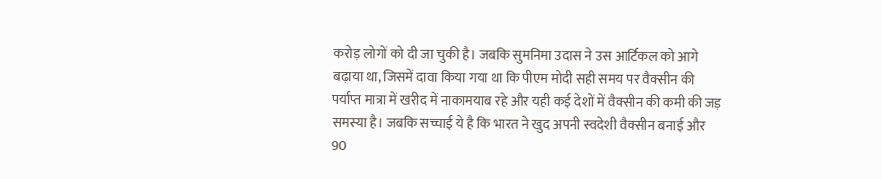करोड़ लोगों को दी जा चुकी है। जबकि सुमनिमा उदास ने उस आर्टिकल को आगे बढ़ाया था, जिसमें दावा किया गया था कि पीएम मोदी सही समय पर वैक्सीन की पर्याप्त मात्रा में खरीद में नाकामयाब रहे और यही कई देशों में वैक्सीन की कमी की जड़ समस्या है। जबकि सच्चाई ये है कि भारत ने खुद अपनी स्वदेशी वैक्सीन बनाई और 90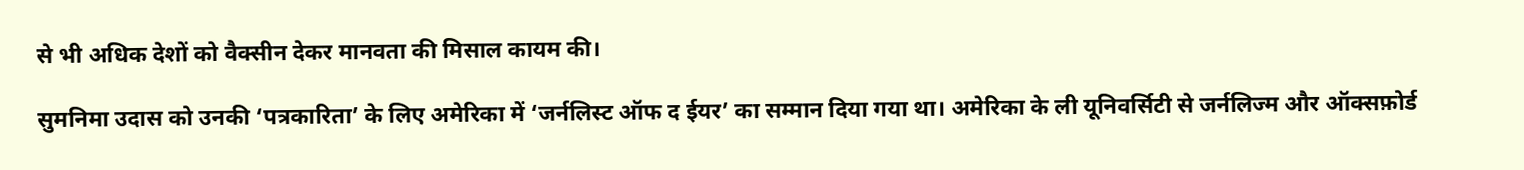से भी अधिक देशों को वैक्सीन देकर मानवता की मिसाल कायम की।

सुमनिमा उदास को उनकी ‘पत्रकारिता’ के लिए अमेरिका में ‘जर्नलिस्ट ऑफ द ईयर’ का सम्मान दिया गया था। अमेरिका के ली यूनिवर्सिटी से जर्नलिज्म और ऑक्सफ़ोर्ड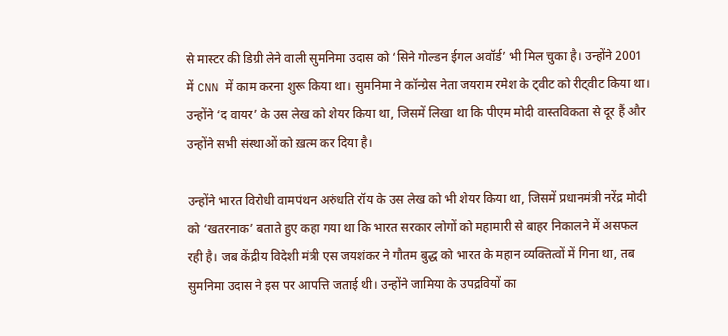से मास्टर की डिग्री लेने वाली सुमनिमा उदास को ‘सिने गोल्डन ईगल अवॉर्ड’ भी मिल चुका है। उन्होंने 2001 में CNN में काम करना शुरू किया था। सुमनिमा ने कॉन्ग्रेस नेता जयराम रमेश के ट्वीट को रीट्वीट किया था। उन्होंने ‘द वायर’ के उस लेख को शेयर किया था, जिसमें लिखा था कि पीएम मोदी वास्तविकता से दूर हैं और उन्होंने सभी संस्थाओं को ख़त्म कर दिया है।

उन्होंने भारत विरोधी वामपंथन अरुंधति रॉय के उस लेख को भी शेयर किया था, जिसमें प्रधानमंत्री नरेंद्र मोदी को ‘खतरनाक’ बताते हुए कहा गया था कि भारत सरकार लोगों को महामारी से बाहर निकालने में असफल रही है। जब केंद्रीय विदेशी मंत्री एस जयशंकर ने गौतम बुद्ध को भारत के महान व्यक्तित्वों में गिना था, तब सुमनिमा उदास ने इस पर आपत्ति जताई थी। उन्होंने जामिया के उपद्रवियों का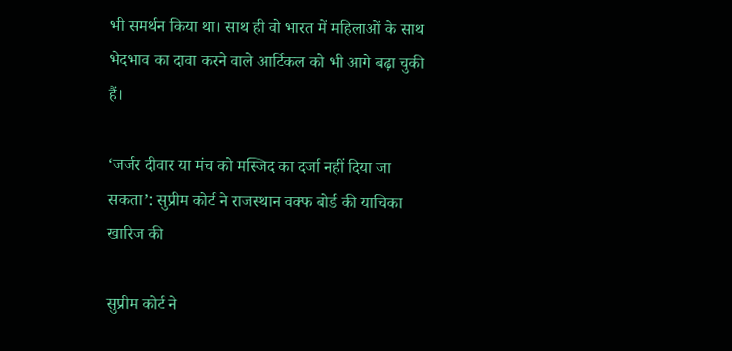भी समर्थन किया था। साथ ही वो भारत में महिलाओं के साथ भेदभाव का दावा करने वाले आर्टिकल को भी आगे बढ़ा चुकी हैं।

‘जर्जर दीवार या मंच को मस्जिद का दर्जा नहीं दिया जा सकता’: सुप्रीम कोर्ट ने राजस्थान वक्फ बोर्ड की याचिका खारिज की

सुप्रीम कोर्ट ने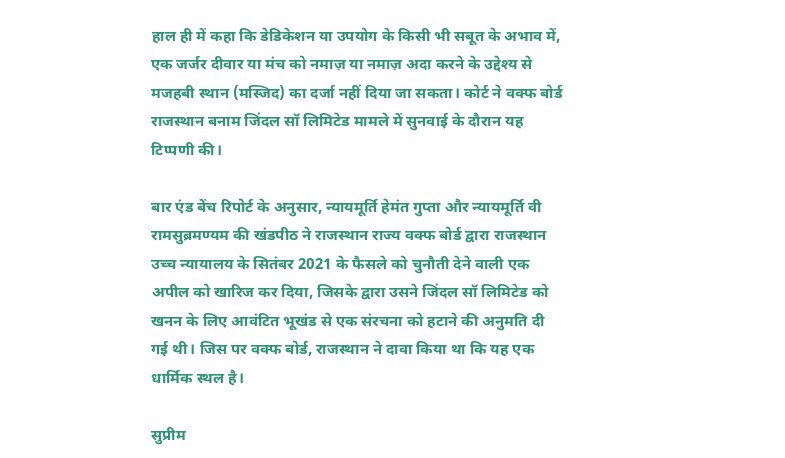हाल ही में कहा कि डेडिकेशन या उपयोग के किसी भी सबूत के अभाव में, एक जर्जर दीवार या मंच को नमाज़ या नमाज़ अदा करने के उद्देश्य से मजहबी स्थान (मस्जिद) का दर्जा नहीं दिया जा सकता। कोर्ट ने वक्फ बोर्ड राजस्थान बनाम जिंदल सॉ लिमिटेड मामले में सुनवाई के दौरान यह टिप्पणी की।

बार एंड बेंच रिपोर्ट के अनुसार, न्यायमूर्ति हेमंत गुप्ता और न्यायमूर्ति वी रामसुब्रमण्यम की खंडपीठ ने राजस्थान राज्य वक्फ बोर्ड द्वारा राजस्थान उच्च न्यायालय के सितंबर 2021 के फैसले को चुनौती देने वाली एक अपील को खारिज कर दिया, जिसके द्वारा उसने जिंदल सॉ लिमिटेड को खनन के लिए आवंटित भूखंड से एक संरचना को हटाने की अनुमति दी गई थी। जिस पर वक्फ बोर्ड, राजस्थान ने दावा किया था कि यह एक धार्मिक स्थल है।

सुप्रीम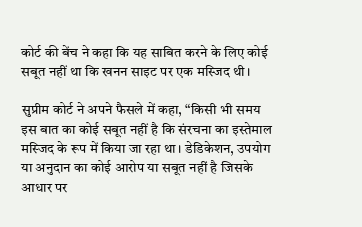कोर्ट की बेंच ने कहा कि यह साबित करने के लिए कोई सबूत नहीं था कि खनन साइट पर एक मस्जिद थी।

सुप्रीम कोर्ट ने अपने फैसले में कहा, “किसी भी समय इस बात का कोई सबूत नहीं है कि संरचना का इस्तेमाल मस्जिद के रूप में किया जा रहा था। डेडिकेशन, उपयोग या अनुदान का कोई आरोप या सबूत नहीं है जिसके आधार पर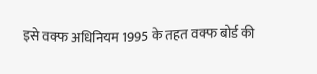इसे वक्फ अधिनियम 1995 के तहत वक्फ बोर्ड की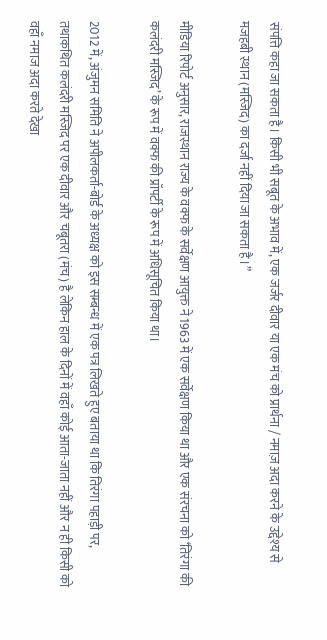संपत्ति कहा जा सकता है। किसी भी सबूत के अभाव में, एक जर्जर दीवार या एक मंच को प्रार्थना / नमाज़ अदा करने के उद्देश्य से मजहबी स्थान (मस्जिद) का दर्जा नहीं दिया जा सकता है।”

मीडिया रिपोर्ट अनुसार, राजस्थान राज्य के वक्फ के सर्वेक्षण आयुक्त ने 1963 में एक सर्वेक्षण किया था और एक संरचना को ‘तिरंगा की कलंदरी मस्जिद’ के रूप में वक्फ की प्रॉपर्टी के रूप में अधिसूचित किया था।

2012 में, अंजुमन समिति ने अपीलकर्ता-बोर्ड के अध्यक्ष को इस सम्बन्ध में एक पत्र लिखते हुए बताया था कि तिरंगा पहाड़ी पर, तथाकथित कलंदरी मस्जिद पर एक दीवार और चबूतरा (मंच) है लेकिन हाल के दिनों में वहाँ कोई आता-जाता नहीं और न ही किसी को वहाँ नमाज अदा करते देखा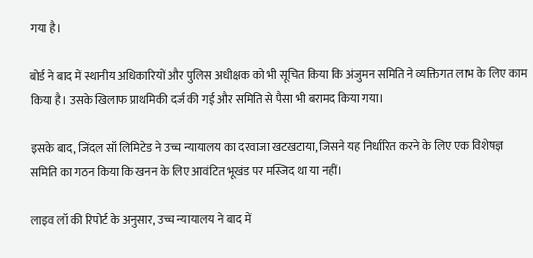गया है।

बोर्ड ने बाद में स्थानीय अधिकारियों और पुलिस अधीक्षक को भी सूचित किया कि अंजुमन समिति ने व्यक्तिगत लाभ के लिए काम किया है। उसके खिलाफ प्राथमिकी दर्ज की गई और समिति से पैसा भी बरामद किया गया।

इसके बाद, जिंदल सॉ लिमिटेड ने उच्च न्यायालय का दरवाजा खटखटाया, जिसने यह निर्धारित करने के लिए एक विशेषज्ञ समिति का गठन किया कि खनन के लिए आवंटित भूखंड पर मस्जिद था या नहीं।

लाइव लॉ की रिपोर्ट के अनुसार, उच्च न्यायालय ने बाद में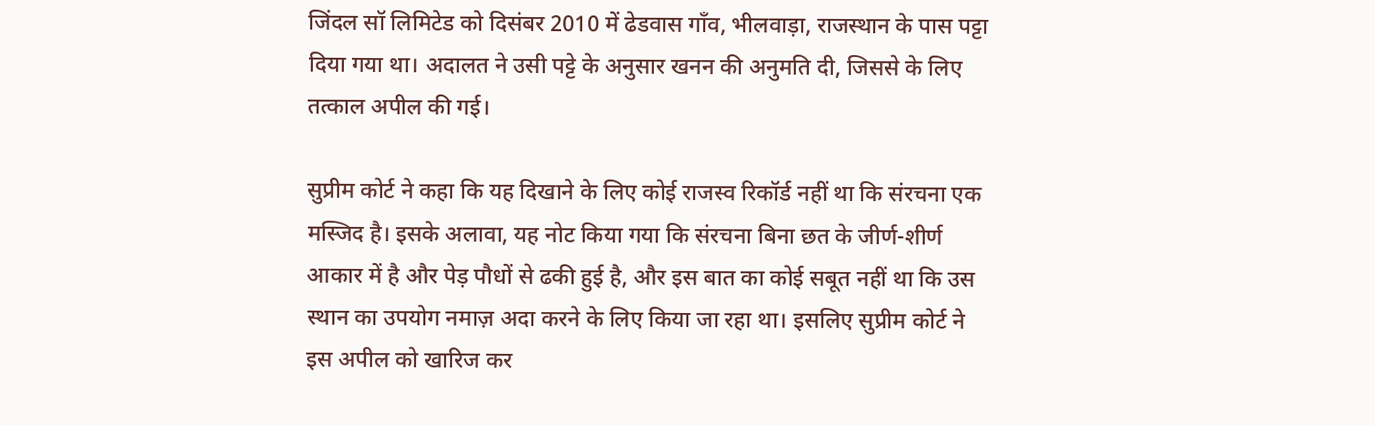जिंदल सॉ लिमिटेड को दिसंबर 2010 में ढेडवास गाँव, भीलवाड़ा, राजस्थान के पास पट्टा दिया गया था। अदालत ने उसी पट्टे के अनुसार खनन की अनुमति दी, जिससे के लिए तत्काल अपील की गई।

सुप्रीम कोर्ट ने कहा कि यह दिखाने के लिए कोई राजस्व रिकॉर्ड नहीं था कि संरचना एक मस्जिद है। इसके अलावा, यह नोट किया गया कि संरचना बिना छत के जीर्ण-शीर्ण आकार में है और पेड़ पौधों से ढकी हुई है, और इस बात का कोई सबूत नहीं था कि उस स्थान का उपयोग नमाज़ अदा करने के लिए किया जा रहा था। इसलिए सुप्रीम कोर्ट ने इस अपील को खारिज कर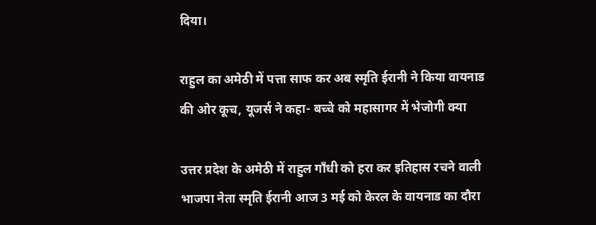दिया।

राहुल का अमेठी में पत्ता साफ कर अब स्मृति ईरानी ने किया वायनाड की ओर कूच, यूजर्स ने कहा- बच्चे को महासागर में भेजोगी क्या

उत्तर प्रदेश के अमेठी में राहुल गाँधी को हरा कर इतिहास रचने वाली भाजपा नेता स्मृति ईरानी आज 3 मई को केरल के वायनाड का दौरा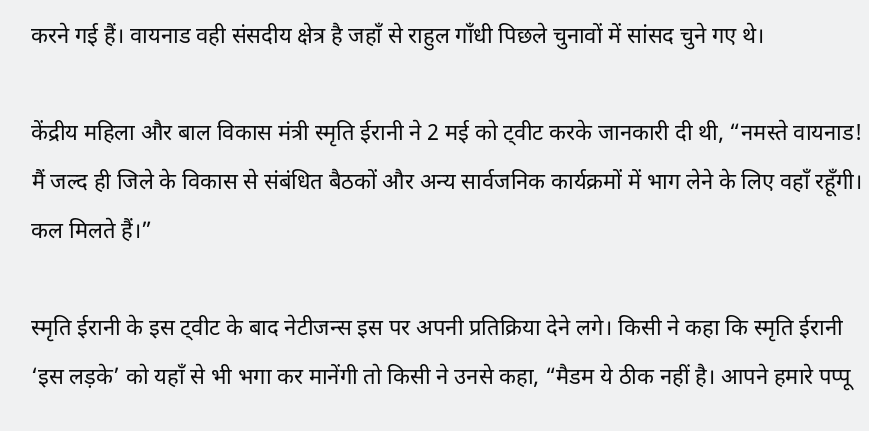करने गई हैं। वायनाड वही संसदीय क्षेत्र है जहाँ से राहुल गाँधी पिछले चुनावों में सांसद चुने गए थे।

केंद्रीय महिला और बाल विकास मंत्री स्मृति ईरानी ने 2 मई को ट्वीट करके जानकारी दी थी, “नमस्ते वायनाड! मैं जल्द ही जिले के विकास से संबंधित बैठकों और अन्य सार्वजनिक कार्यक्रमों में भाग लेने के लिए वहाँ रहूँगी। कल मिलते हैं।”

स्मृति ईरानी के इस ट्वीट के बाद नेटीजन्स इस पर अपनी प्रतिक्रिया देने लगे। किसी ने कहा कि स्मृति ईरानी ‘इस लड़के’ को यहाँ से भी भगा कर मानेंगी तो किसी ने उनसे कहा, “मैडम ये ठीक नहीं है। आपने हमारे पप्पू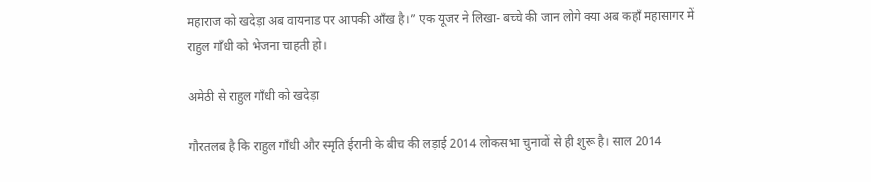महाराज को खदेड़ा अब वायनाड पर आपकी आँख है।” एक यूजर ने लिखा- बच्चे की जान लोगे क्या अब कहाँ महासागर में राहुल गाँधी को भेजना चाहती हो।

अमेठी से राहुल गाँधी को खदेड़ा

गौरतलब है कि राहुल गाँधी और स्मृति ईरानी के बीच की लड़ाई 2014 लोकसभा चुनावों से ही शुरू है। साल 2014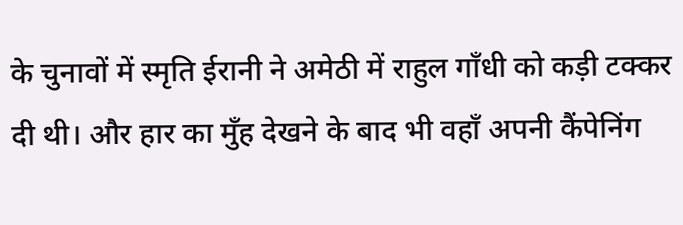के चुनावों में स्मृति ईरानी ने अमेठी में राहुल गाँधी को कड़ी टक्कर दी थी। और हार का मुँह देखने के बाद भी वहाँ अपनी कैंपेनिंग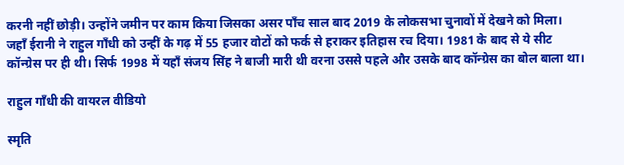करनी नहीं छोड़ी। उन्होंने जमीन पर काम किया जिसका असर पाँच साल बाद 2019 के लोकसभा चुनावों में देखने को मिला। जहाँ ईरानी ने राहुल गाँधी को उन्हीं के गढ़ में 55 हजार वोटों को फर्क से हराकर इतिहास रच दिया। 1981 के बाद से ये सीट कॉन्ग्रेस पर ही थी। सिर्फ 1998 में यहाँ संजय सिंह ने बाजी मारी थी वरना उससे पहले और उसके बाद कॉन्ग्रेस का बोल बाला था।

राहुल गाँधी की वायरल वीडियो

स्मृति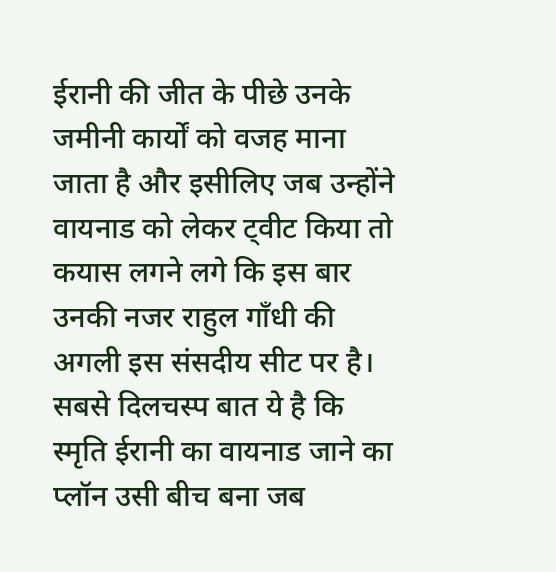ईरानी की जीत के पीछे उनके जमीनी कार्यों को वजह माना जाता है और इसीलिए जब उन्होंने वायनाड को लेकर ट्वीट किया तो कयास लगने लगे कि इस बार उनकी नजर राहुल गाँधी की अगली इस संसदीय सीट पर है। सबसे दिलचस्प बात ये है कि स्मृति ईरानी का वायनाड जाने का प्लॉन उसी बीच बना जब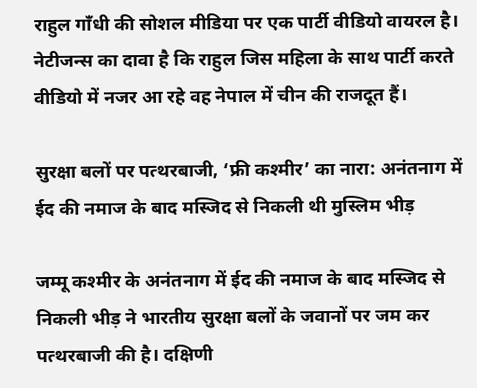राहुल गाँधी की सोशल मीडिया पर एक पार्टी वीडियो वायरल है। नेटीजन्स का दावा है कि राहुल जिस महिला के साथ पार्टी करते वीडियो में नजर आ रहे वह नेपाल में चीन की राजदूत हैं।

सुरक्षा बलों पर पत्थरबाजी, ‘फ्री कश्मीर’ का नारा: अनंतनाग में ईद की नमाज के बाद मस्जिद से निकली थी मुस्लिम भीड़

जम्मू कश्मीर के अनंतनाग में ईद की नमाज के बाद मस्जिद से निकली भीड़ ने भारतीय सुरक्षा बलों के जवानों पर जम कर पत्थरबाजी की है। दक्षिणी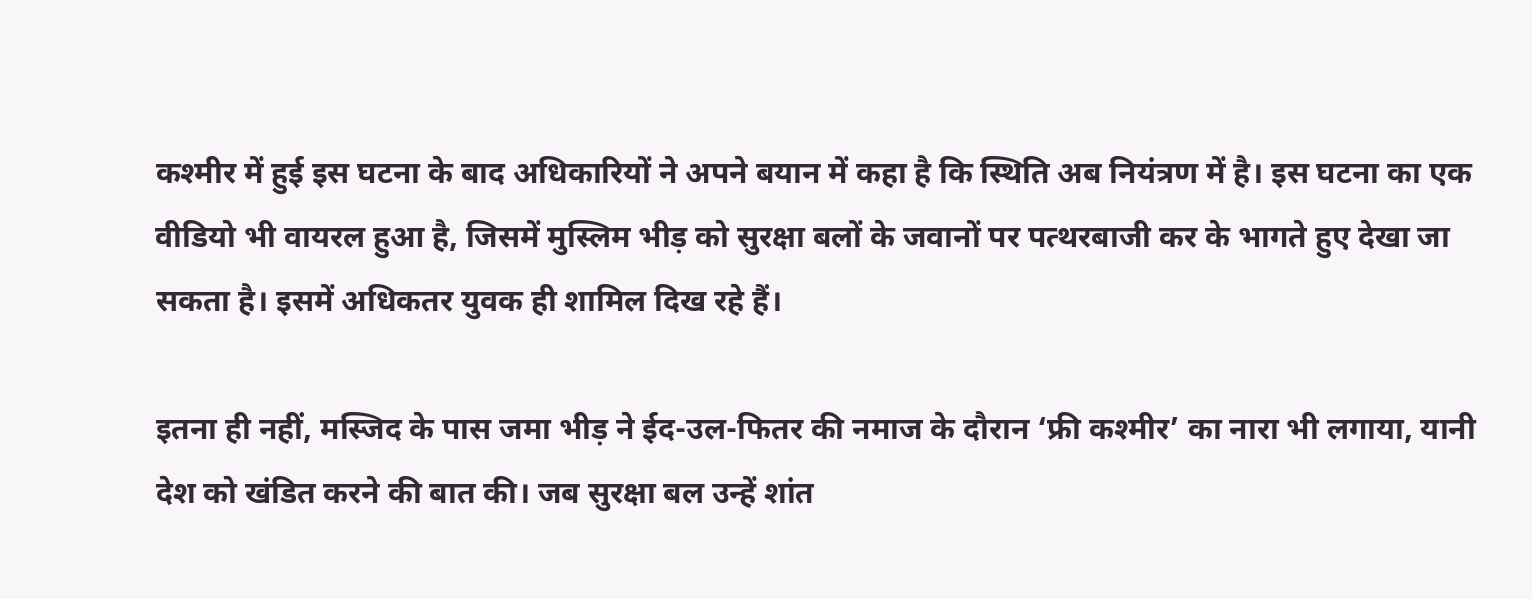कश्मीर में हुई इस घटना के बाद अधिकारियों ने अपने बयान में कहा है कि स्थिति अब नियंत्रण में है। इस घटना का एक वीडियो भी वायरल हुआ है, जिसमें मुस्लिम भीड़ को सुरक्षा बलों के जवानों पर पत्थरबाजी कर के भागते हुए देखा जा सकता है। इसमें अधिकतर युवक ही शामिल दिख रहे हैं।

इतना ही नहीं, मस्जिद के पास जमा भीड़ ने ईद-उल-फितर की नमाज के दौरान ‘फ्री कश्मीर’ का नारा भी लगाया, यानी देश को खंडित करने की बात की। जब सुरक्षा बल उन्हें शांत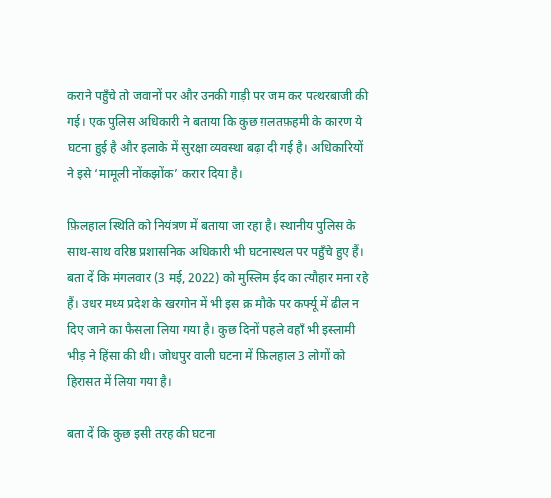कराने पहुँचे तो जवानों पर और उनकी गाड़ी पर जम कर पत्थरबाजी की गई। एक पुलिस अधिकारी ने बताया कि कुछ ग़लतफ़हमी के कारण ये घटना हुई है और इलाके में सुरक्षा व्यवस्था बढ़ा दी गई है। अधिकारियों ने इसे ‘मामूली नोंकझोंक’ करार दिया है।

फ़िलहाल स्थिति को नियंत्रण में बताया जा रहा है। स्थानीय पुलिस के साथ-साथ वरिष्ठ प्रशासनिक अधिकारी भी घटनास्थल पर पहुँचे हुए हैं। बता दें कि मंगलवार (3 मई, 2022) को मुस्लिम ईद का त्यौहार मना रहे हैं। उधर मध्य प्रदेश के खरगोन में भी इस क्र मौके पर कर्फ्यू में ढील न दिए जाने का फैसला लिया गया है। कुछ दिनों पहले वहाँ भी इस्लामी भीड़ ने हिंसा की थी। जोधपुर वाली घटना में फ़िलहाल 3 लोगों को हिरासत में लिया गया है।

बता दें कि कुछ इसी तरह की घटना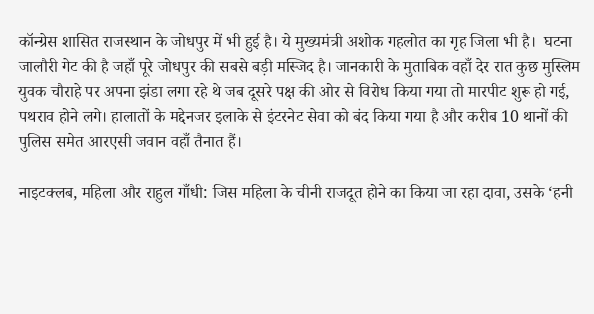कॉन्ग्रेस शासित राजस्थान के जोधपुर में भी हुई है। ये मुख्यमंत्री अशोक गहलोत का गृह जिला भी है।  घटना जालौरी गेट की है जहाँ पूरे जोधपुर की सबसे बड़ी मस्जिद है। जानकारी के मुताबिक वहाँ देर रात कुछ मुस्लिम युवक चौराहे पर अपना झंडा लगा रहे थे जब दूसरे पक्ष की ओर से विरोध किया गया तो मारपीट शुरू हो गई, पथराव होने लगे। हालातों के मद्देनजर इलाके से इंटरनेट सेवा को बंद किया गया है और करीब 10 थानों की पुलिस समेत आरएसी जवान वहाँ तैनात हैं।

नाइटक्लब, महिला और राहुल गाँधी: जिस महिला के चीनी राजदूत होने का किया जा रहा दावा, उसके ‘हनी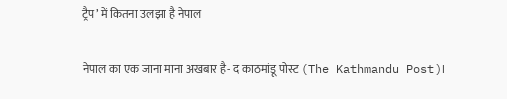ट्रैप’ में कितना उलझा है नेपाल

नेपाल का एक जाना माना अखबार है- द काठमांडू पोस्ट (The Kathmandu Post)।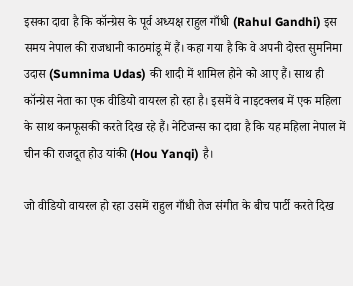इसका दावा है कि कॉन्ग्रेस के पूर्व अध्यक्ष राहुल गाँधी (Rahul Gandhi) इस समय नेपाल की राजधानी काठमांडू में हैं। कहा गया है कि वे अपनी दोस्त सुमनिमा उदास (Sumnima Udas) की शादी में शामिल होने को आए हैं। साथ ही कॉन्ग्रेस नेता का एक वीडियो वायरल हो रहा है। इसमें वे नाइटक्लब में एक महिला के साथ कनफूसकी करते दिख रहे हैं। नेटिजन्स का दावा है कि यह महिला नेपाल में चीन की राजदूत होउ यांकी (Hou Yanqi) है।

जो वीडियो वायरल हो रहा उसमें राहुल गाँधी तेज संगीत के बीच पार्टी करते दिख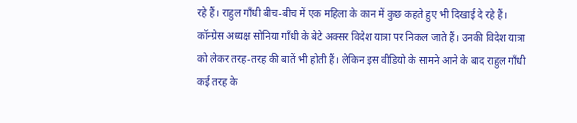रहे हैं। राहुल गाँधी बीच-बीच में एक महिला के कान में कुछ कहते हुए भी दिखाई दे रहे हैं। कॉन्ग्रेस अध्यक्ष सोनिया गाँधी के बेटे अक्सर विदेश यात्रा पर निकल जाते हैं। उनकी विदेश यात्रा को लेकर तरह-तरह की बातें भी होती हैं। लेकिन इस वीडियो के सामने आने के बाद राहुल गाँधी कई तरह के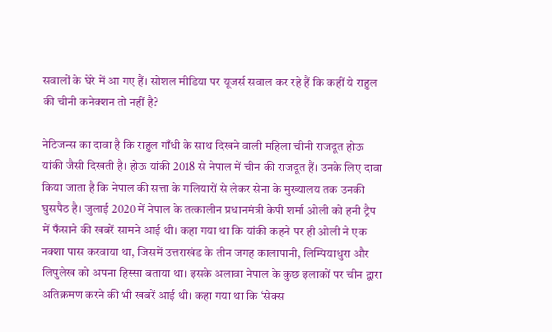सवालों के घेरे में आ गए हैं। सोशल मीडिया पर यूजर्स सवाल कर रहे हैं कि कहीं ये राहुल की चीनी कनेक्शन तो नहीं है?

नेटिजन्स का दावा है कि राहुल गाँधी के साथ दिखने वाली महिला चीनी राजदूत होऊ यांकी जैसी दिखती है। होऊ यांकी 2018 से नेपाल में चीन की राजदूत हैं। उनके लिए दावा किया जाता है कि नेपाल की सत्ता के गलियारों से लेकर सेना के मुख्यालय तक उनकी घुसपैठ है। जुलाई 2020 में नेपाल के तत्कालीन प्रधानमंत्री केपी शर्मा ओली को हनी ट्रैप में फँसाने की खबरें सामने आई थी। कहा गया था कि यांकी कहने पर ही ओली ने एक नक्शा पास करवाया था, जिसमें उत्तराखंड के तीन जगह कालापानी, लिम्पियाधुरा और लिपुलेख को अपना हिस्सा बताया था। इसके अलावा नेपाल के कुछ इलाकों पर चीन द्वारा अतिक्रमण करने की भी खबरें आई थी। कहा गया था कि ‘सेक्स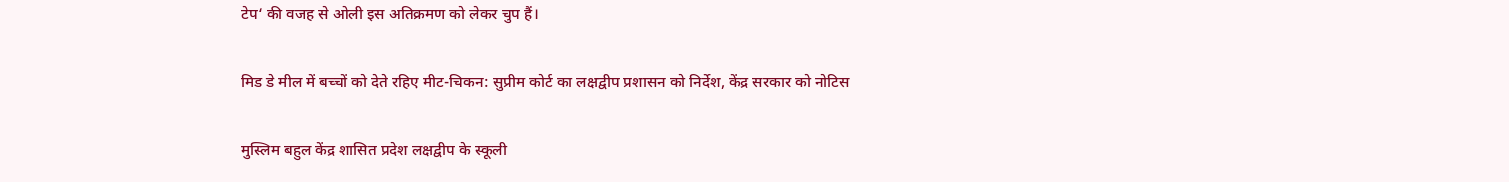टेप‘ की वजह से ओली इस अतिक्रमण को लेकर चुप हैं।

मिड डे मील में बच्चों को देते रहिए मीट-चिकन: सुप्रीम कोर्ट का लक्षद्वीप प्रशासन को निर्देश, केंद्र सरकार को नोटिस

मुस्लिम बहुल केंद्र शासित प्रदेश लक्षद्वीप के स्कूली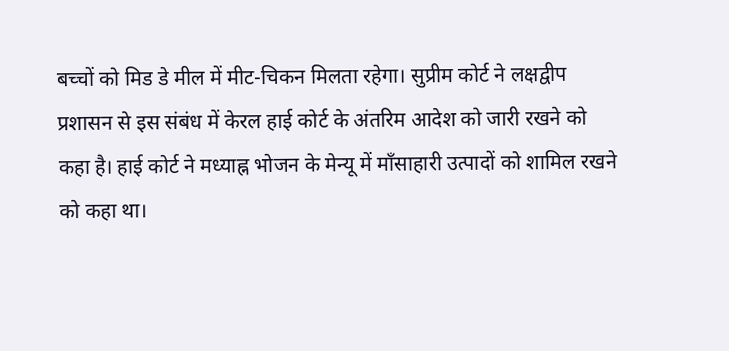बच्चों को मिड डे मील में मीट-चिकन मिलता रहेगा। सुप्रीम कोर्ट ने लक्षद्वीप प्रशासन से इस संबंध में केरल हाई कोर्ट के अंतरिम आदेश को जारी रखने को कहा है। हाई कोर्ट ने मध्याह्न भोजन के मेन्यू में माँसाहारी उत्पादों को शामिल रखने को कहा था।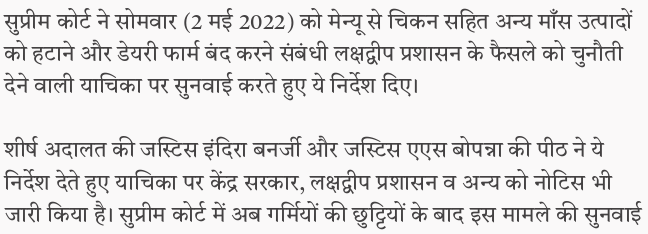सुप्रीम कोर्ट ने सोमवार (2 मई 2022) को मेन्यू से चिकन सहित अन्य माँस उत्पादों को हटाने और डेयरी फार्म बंद करने संबंधी लक्षद्वीप प्रशासन के फैसले को चुनौती देने वाली याचिका पर सुनवाई करते हुए ये निर्देश दिए।

शीर्ष अदालत की जस्टिस इंदिरा बनर्जी और जस्टिस एएस बोपन्ना की पीठ ने ये निर्देश देते हुए याचिका पर केंद्र सरकार, लक्षद्वीप प्रशासन व अन्य को नोटिस भी जारी किया है। सुप्रीम कोर्ट में अब गर्मियों की छुट्टियों के बाद इस मामले की सुनवाई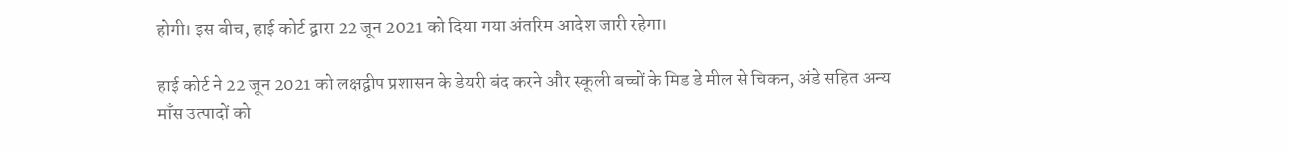होगी। इस बीच, हाई कोर्ट द्वारा 22 जून 2021 को दिया गया अंतरिम आदेश जारी रहेगा।

हाई कोर्ट ने 22 जून 2021 को लक्षद्वीप प्रशासन के डेयरी बंद करने और स्कूली बच्चों के मिड डे मील से चिकन, अंडे सहित अन्य माँस उत्पादों को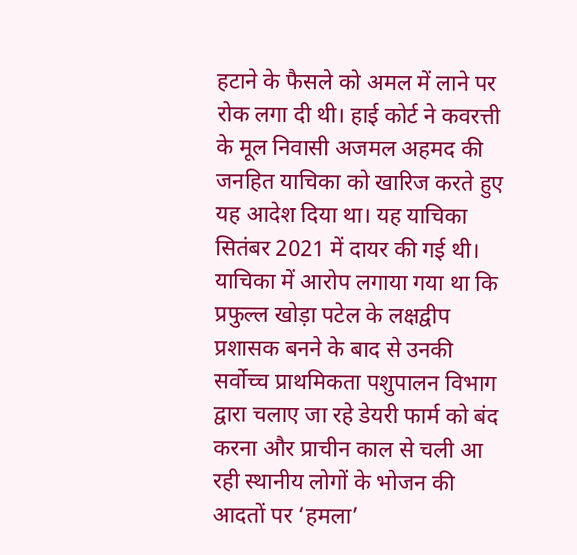हटाने के फैसले को अमल में लाने पर रोक लगा दी थी। हाई कोर्ट ने कवरत्ती के मूल निवासी अजमल अहमद की जनहित याचिका को खारिज करते हुए यह आदेश दिया था। यह याचिका सितंबर 2021 में दायर की गई थी। याचिका में आरोप लगाया गया था कि प्रफुल्ल खोड़ा पटेल के लक्षद्वीप प्रशासक बनने के बाद से उनकी सर्वोच्च प्राथमिकता पशुपालन विभाग द्वारा चलाए जा रहे डेयरी फार्म को बंद करना और प्राचीन काल से चली आ रही स्थानीय लोगों के भोजन की आदतों पर ‘हमला’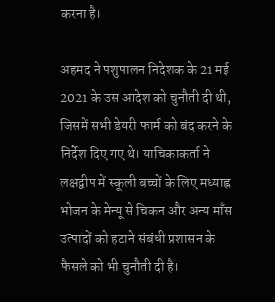करना है।

अहमद ने पशुपालन निदेशक के 21 मई 2021 के उस आदेश को चुनौती दी थी, जिसमें सभी डेयरी फार्म को बंद करने के निर्देश दिए गए थे। याचिकाकर्ता ने लक्षद्वीप में स्कूली बच्चों के लिए मध्याह्न भोजन के मेन्यू से चिकन और अन्य माँस उत्पादों को हटाने संबंधी प्रशासन के फैसले को भी चुनौती दी है।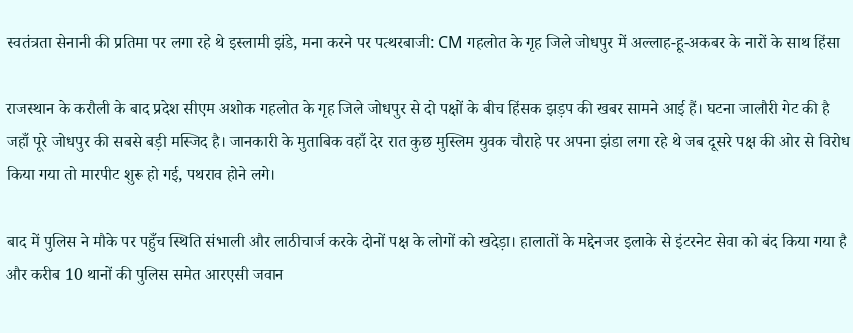स्वतंत्रता सेनानी की प्रतिमा पर लगा रहे थे इस्लामी झंडे, मना करने पर पत्थरबाजी: CM गहलोत के गृह जिले जोधपुर में अल्लाह-हू-अकबर के नारों के साथ हिंसा

राजस्थान के करौली के बाद प्रदेश सीएम अशोक गहलोत के गृह जिले जोधपुर से दो पक्षों के बीच हिंसक झड़प की खबर सामने आई हैं। घटना जालौरी गेट की है जहाँ पूरे जोधपुर की सबसे बड़ी मस्जिद है। जानकारी के मुताबिक वहाँ देर रात कुछ मुस्लिम युवक चौराहे पर अपना झंडा लगा रहे थे जब दूसरे पक्ष की ओर से विरोध किया गया तो मारपीट शुरू हो गई, पथराव होने लगे।

बाद में पुलिस ने मौके पर पहुँच स्थिति संभाली और लाठीचार्ज करके दोनों पक्ष के लोगों को खदेड़ा। हालातों के मद्देनजर इलाके से इंटरनेट सेवा को बंद किया गया है और करीब 10 थानों की पुलिस समेत आरएसी जवान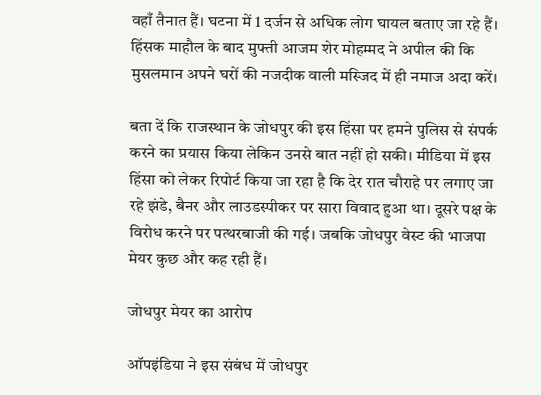वहाँ तैनात हैं। घटना में 1 दर्जन से अधिक लोग घायल बताए जा रहे हैं। हिंसक माहौल के बाद मुफ्ती आजम शेर मोहम्मद ने अपील की कि मुसलमान अपने घरों की नजदीक वाली मस्जिद में ही नमाज अदा करें।

बता दें कि राजस्थान के जोधपुर की इस हिंसा पर हमने पुलिस से संपर्क करने का प्रयास किया लेकिन उनसे बात नहीं हो सकी। मीडिया में इस हिंसा को लेकर रिपोर्ट किया जा रहा है कि देर रात चौराहे पर लगाए जा रहे झंडे, बैनर और लाउडस्पीकर पर सारा विवाद हुआ था। दूसरे पक्ष के विरोध करने पर पत्थरबाजी की गई। जबकि जोधपुर वेस्ट की भाजपा मेयर कुछ और कह रही हैं।

जोधपुर मेयर का आरोप

ऑपइंडिया ने इस संबंध में जोधपुर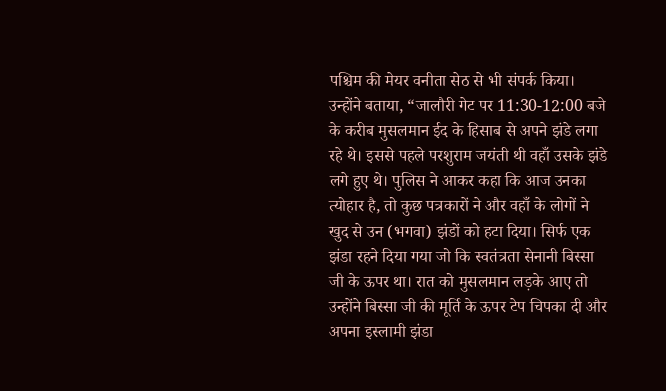पश्चिम की मेयर वनीता सेठ से भी संपर्क किया। उन्होंने बताया, “जालौरी गेट पर 11:30-12:00 बजे के करीब मुसलमान ईद के हिसाब से अपने झंडे लगा रहे थे। इससे पहले परशुराम जयंती थी वहाँ उसके झंडे लगे हुए थे। पुलिस ने आकर कहा कि आज उनका त्योहार है, तो कुछ पत्रकारों ने और वहाँ के लोगों ने खुद से उन (भगवा) झंडों को हटा दिया। सिर्फ एक झंडा रहने दिया गया जो कि स्वतंत्रता सेनानी बिस्सा जी के ऊपर था। रात को मुसलमान लड़के आए तो उन्होंने बिस्सा जी की मूर्ति के ऊपर टेप चिपका दी और अपना इस्लामी झंडा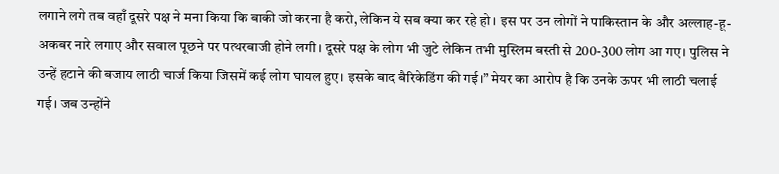लगाने लगे तब वहाँ दूसरे पक्ष ने मना किया कि बाकी जो करना है करो, लेकिन ये सब क्या कर रहे हो। इस पर उन लोगों ने पाकिस्तान के और अल्लाह-हू-अकबर नारे लगाए और सवाल पूछने पर पत्थरबाजी होने लगी। दूसरे पक्ष के लोग भी जुटे लेकिन तभी मुस्लिम बस्ती से 200-300 लोग आ गए। पुलिस ने उन्हें हटाने की बजाय लाठी चार्ज किया जिसमें कई लोग घायल हुए। इसके बाद बैरिकेडिंग की गई।” मेयर का आरोप है कि उनके ऊपर भी लाठी चलाई गई। जब उन्होंने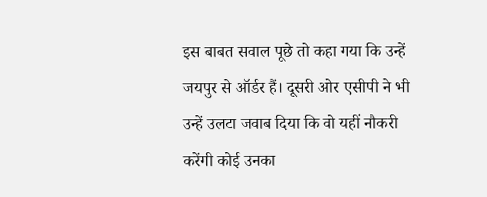इस बाबत सवाल पूछे तो कहा गया कि उन्हें जयपुर से ऑर्डर हैं। दूसरी ओर एसीपी ने भी उन्हें उलटा जवाब दिया कि वो यहीं नौकरी करेंगी कोई उनका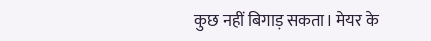कुछ नहीं बिगाड़ सकता। मेयर के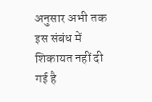अनुसार अभी तक इस संबंध में शिकायत नहीं दी गई है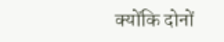क्योंकि दोनों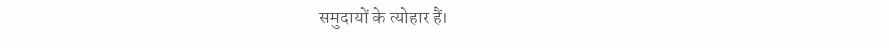समुदायों के त्योहार हैं।